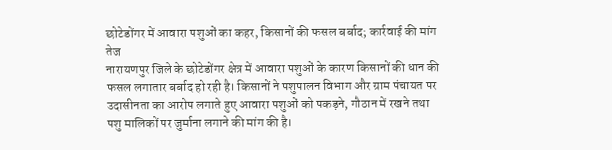छोटेडोंगर में आवारा पशुओं का कहर, किसानों की फसल बर्बाद; कार्रवाई की मांग तेज
नारायणपुर जिले के छोटेडोंगर क्षेत्र में आवारा पशुओं के कारण किसानों की धान की फसल लगातार बर्बाद हो रही है। किसानों ने पशुपालन विभाग और ग्राम पंचायत पर उदासीनता का आरोप लगाते हुए आवारा पशुओं को पकड़ने, गौठान में रखने तथा पशु मालिकों पर जुर्माना लगाने की मांग की है।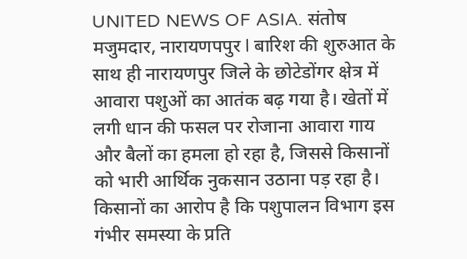UNITED NEWS OF ASIA. संतोष मजुमदार, नारायणपपुर l बारिश की शुरुआत के साथ ही नारायणपुर जिले के छोटेडोंगर क्षेत्र में आवारा पशुओं का आतंक बढ़ गया है। खेतों में लगी धान की फसल पर रोजाना आवारा गाय और बैलों का हमला हो रहा है, जिससे किसानों को भारी आर्थिक नुकसान उठाना पड़ रहा है। किसानों का आरोप है कि पशुपालन विभाग इस गंभीर समस्या के प्रति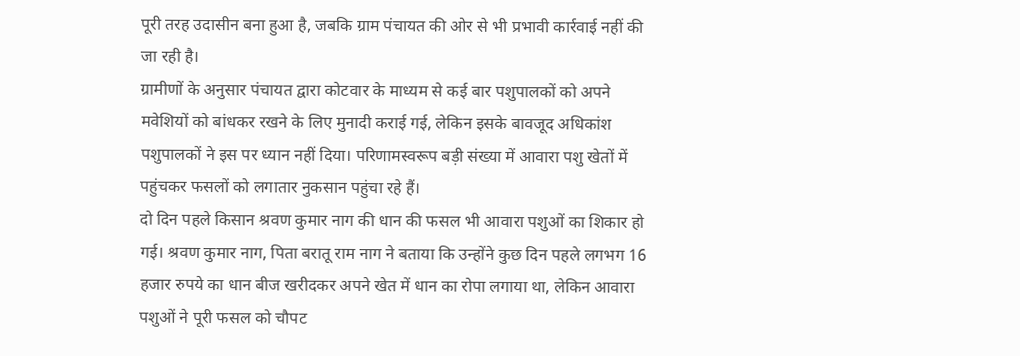पूरी तरह उदासीन बना हुआ है, जबकि ग्राम पंचायत की ओर से भी प्रभावी कार्रवाई नहीं की जा रही है।
ग्रामीणों के अनुसार पंचायत द्वारा कोटवार के माध्यम से कई बार पशुपालकों को अपने मवेशियों को बांधकर रखने के लिए मुनादी कराई गई, लेकिन इसके बावजूद अधिकांश पशुपालकों ने इस पर ध्यान नहीं दिया। परिणामस्वरूप बड़ी संख्या में आवारा पशु खेतों में पहुंचकर फसलों को लगातार नुकसान पहुंचा रहे हैं।
दो दिन पहले किसान श्रवण कुमार नाग की धान की फसल भी आवारा पशुओं का शिकार हो गई। श्रवण कुमार नाग, पिता बरातू राम नाग ने बताया कि उन्होंने कुछ दिन पहले लगभग 16 हजार रुपये का धान बीज खरीदकर अपने खेत में धान का रोपा लगाया था, लेकिन आवारा पशुओं ने पूरी फसल को चौपट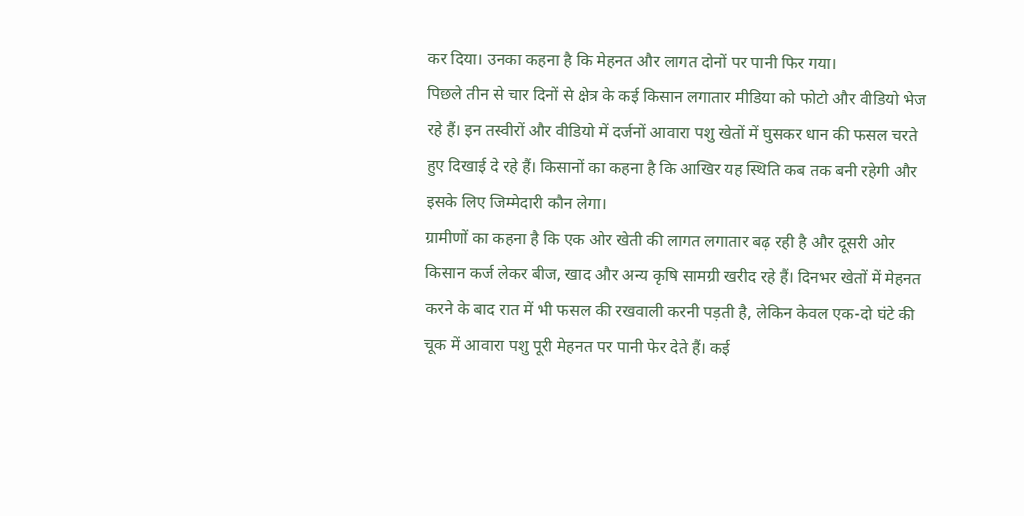कर दिया। उनका कहना है कि मेहनत और लागत दोनों पर पानी फिर गया।
पिछले तीन से चार दिनों से क्षेत्र के कई किसान लगातार मीडिया को फोटो और वीडियो भेज रहे हैं। इन तस्वीरों और वीडियो में दर्जनों आवारा पशु खेतों में घुसकर धान की फसल चरते हुए दिखाई दे रहे हैं। किसानों का कहना है कि आखिर यह स्थिति कब तक बनी रहेगी और इसके लिए जिम्मेदारी कौन लेगा।
ग्रामीणों का कहना है कि एक ओर खेती की लागत लगातार बढ़ रही है और दूसरी ओर किसान कर्ज लेकर बीज, खाद और अन्य कृषि सामग्री खरीद रहे हैं। दिनभर खेतों में मेहनत करने के बाद रात में भी फसल की रखवाली करनी पड़ती है, लेकिन केवल एक-दो घंटे की चूक में आवारा पशु पूरी मेहनत पर पानी फेर देते हैं। कई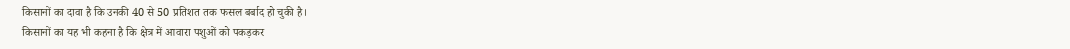किसानों का दावा है कि उनकी 40 से 50 प्रतिशत तक फसल बर्बाद हो चुकी है।
किसानों का यह भी कहना है कि क्षेत्र में आवारा पशुओं को पकड़कर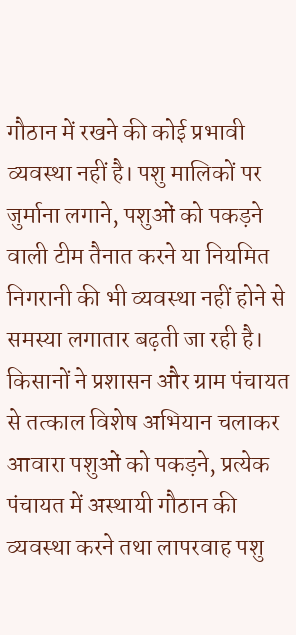गौठान में रखने की कोई प्रभावी व्यवस्था नहीं है। पशु मालिकों पर जुर्माना लगाने, पशुओं को पकड़ने वाली टीम तैनात करने या नियमित निगरानी की भी व्यवस्था नहीं होने से समस्या लगातार बढ़ती जा रही है।
किसानों ने प्रशासन और ग्राम पंचायत से तत्काल विशेष अभियान चलाकर आवारा पशुओं को पकड़ने, प्रत्येक पंचायत में अस्थायी गौठान की व्यवस्था करने तथा लापरवाह पशु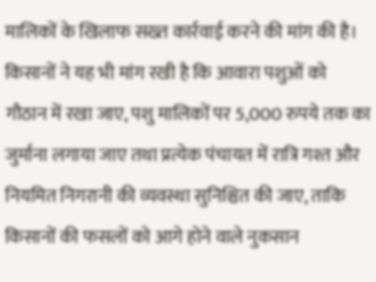मालिकों के खिलाफ सख्त कार्रवाई करने की मांग की है। किसानों ने यह भी मांग रखी है कि आवारा पशुओं को गौठान में रखा जाए, पशु मालिकों पर 5,000 रुपये तक का जुर्माना लगाया जाए तथा प्रत्येक पंचायत में रात्रि गश्त और नियमित निगरानी की व्यवस्था सुनिश्चित की जाए, ताकि किसानों की फसलों को आगे होने वाले नुकसान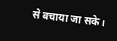से बचाया जा सके।